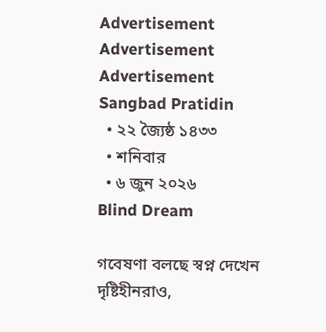Advertisement
Advertisement
Advertisement
Sangbad Pratidin
  • ২২ জ্যৈষ্ঠ ১৪৩৩
  • শনিবার
  • ৬ জুন ২০২৬
Blind Dream

গবেষণা বলছে স্বপ্ন দেখেন দৃষ্টিহীনরাও,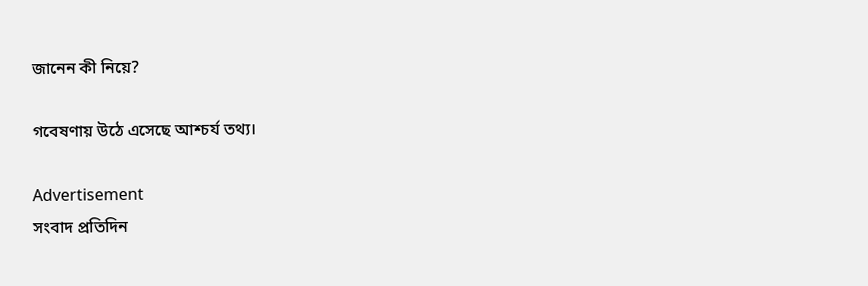জানেন কী নিয়ে?

গবেষণায় উঠে এসেছে আশ্চর্য তথ্য।

Advertisement
সংবাদ প্রতিদিন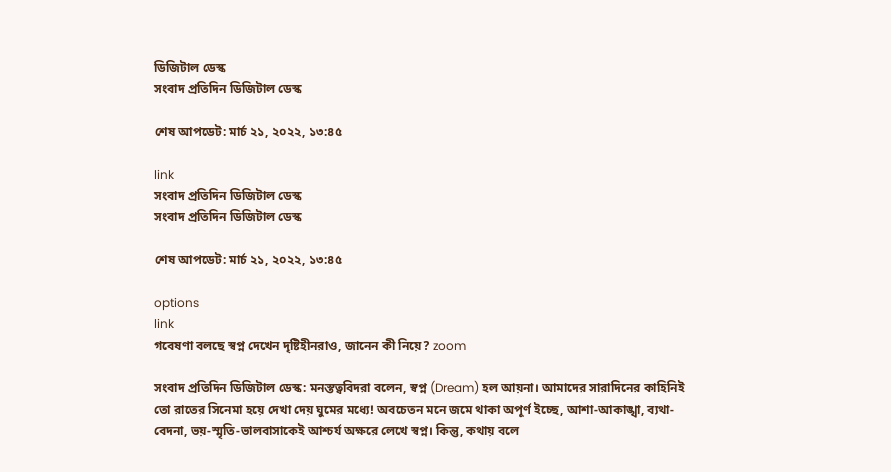ডিজিটাল ডেস্ক
সংবাদ প্রতিদিন ডিজিটাল ডেস্ক

শেষ আপডেট: মার্চ ২১, ২০২২, ১৩:৪৫

link
সংবাদ প্রতিদিন ডিজিটাল ডেস্ক
সংবাদ প্রতিদিন ডিজিটাল ডেস্ক

শেষ আপডেট: মার্চ ২১, ২০২২, ১৩:৪৫

options
link
গবেষণা বলছে স্বপ্ন দেখেন দৃষ্টিহীনরাও, জানেন কী নিয়ে? zoom

সংবাদ প্রতিদিন ডিজিটাল ডেস্ক: মনস্তত্ববিদরা বলেন, স্বপ্ন (Dream) হল আয়না। আমাদের সারাদিনের কাহিনিই তো রাতের সিনেমা হয়ে দেখা দেয় ঘুমের মধ্যে! অবচেতন মনে জমে থাকা অপূর্ণ ইচ্ছে, আশা-আকাঙ্খা, ব্যথা-বেদনা, ভয়-স্মৃতি-ভালবাসাকেই আশ্চর্য অক্ষরে লেখে স্বপ্ন। কিন্তু, কথায় বলে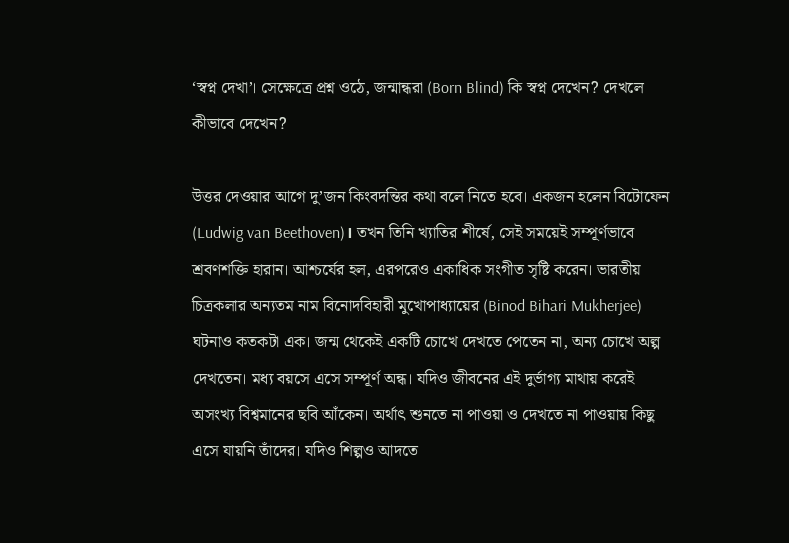‘স্বপ্ন দেখা’। সেক্ষেত্রে প্রশ্ন ওঠে, জন্মান্ধরা (Born Blind) কি স্বপ্ন দেখেন? দেখলে কীভাবে দেখেন?

উত্তর দেওয়ার আগে দু’জন কিংবদন্তির কথা বলে নিতে হবে। একজন হলেন বিটোফেন (Ludwig van Beethoven)। তখন তিনি খ্যাতির শীর্ষে, সেই সময়েই সম্পূর্ণভাবে শ্রবণশক্তি হারান। আশ্চর্যের হল, এরপরেও একাধিক সংগীত সৃষ্টি করেন। ভারতীয় চিত্রকলার অন্যতম নাম বিনোদবিহারী মুখোপাধ্যায়ের (Binod Bihari Mukherjee) ঘটনাও কতকটা এক। জন্ম থেকেই একটি চোখে দেখতে পেতেন না, অন্য চোখে অল্প দেখতেন। মধ্য বয়সে এসে সম্পূর্ণ অন্ধ। যদিও জীবনের এই দুর্ভাগ্য মাথায় করেই অসংখ্য বিশ্বমানের ছবি আঁকেন। অর্থাৎ শুনতে না পাওয়া ও দেখতে না পাওয়ায় কিছু এসে যায়নি তাঁদের। যদিও শিল্পও আদতে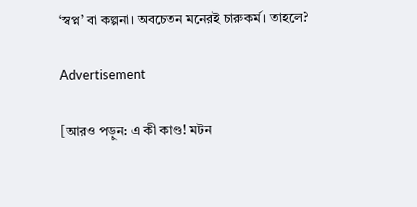‘স্বপ্ন’ বা কল্পনা। অবচেতন মনেরই চারুকর্ম। তাহলে?

Advertisement

[আরও পড়ুন: এ কী কাণ্ড! মটন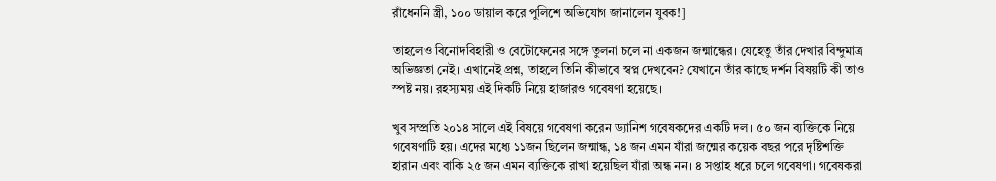রাঁধেননি স্ত্রী, ১০০ ডায়াল করে পুলিশে অভিযোগ জানালেন যুবক!]

তাহলেও বিনোদবিহারী ও বেটোফেনের সঙ্গে তুলনা চলে না একজন জন্মান্ধের। যেহেতু তাঁর দেখার বিন্দুমাত্র অভিজ্ঞতা নেই। এখানেই প্রশ্ন, তাহলে তিনি কীভাবে স্বপ্ন দেখবেন? যেখানে তাঁর কাছে দর্শন বিষয়টি কী তাও স্পষ্ট নয়। রহস্যময় এই দিকটি নিয়ে হাজারও গবেষণা হয়েছে।

খুব সম্প্রতি ২০১৪ সালে এই বিষয়ে গবেষণা করেন ড্যানিশ গবেষকদের একটি দল। ৫০ জন ব্যক্তিকে নিয়ে গবেষণাটি হয়। এদের মধ্যে ১১জন ছিলেন জন্মান্ধ, ১৪ জন এমন যাঁরা জন্মের কয়েক বছর পরে দৃষ্টিশক্তি হারান এবং বাকি ২৫ জন এমন ব্যক্তিকে রাখা হয়েছিল যাঁরা অন্ধ নন। ৪ সপ্তাহ ধরে চলে গবেষণা। গবেষকরা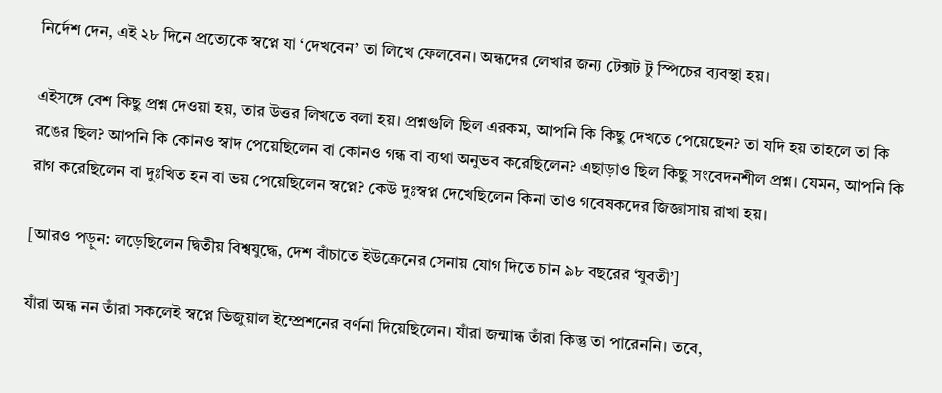নির্দেশ দেন, এই ২৮ দিনে প্রত্যেকে স্বপ্নে যা ‘দেখবেন’ তা লিখে ফেলবেন। অন্ধদের লেখার জন্য টেক্সট টু স্পিচের ব্যবস্থা হয়।

এইসঙ্গে বেশ কিছু প্রশ্ন দেওয়া হয়, তার উত্তর লিখতে বলা হয়। প্রশ্নগুলি ছিল এরকম, আপনি কি কিছু দেখতে পেয়েছেন? তা যদি হয় তাহলে তা কি রঙের ছিল? আপনি কি কোনও স্বাদ পেয়েছিলেন বা কোনও গন্ধ বা ব্যথা অনুভব করেছিলেন? এছাড়াও ছিল কিছু সংবেদনশীল প্রশ্ন। যেমন, আপনি কি রাগ করেছিলেন বা দুঃখিত হন বা ভয় পেয়েছিলেন স্বপ্নে? কেউ দুঃস্বপ্ন দেখেছিলেন কিনা তাও গবেষকদের জিজ্ঞাসায় রাখা হয়।

[আরও পড়ুন: লড়েছিলেন দ্বিতীয় বিশ্বযুদ্ধে, দেশ বাঁচাতে ইউক্রেনের সেনায় যোগ দিতে চান ৯৮ বছরের ‘যুবতী’]

যাঁরা অন্ধ নন তাঁরা সকলেই স্বপ্নে ভিজুয়াল ইম্প্রেশনের বর্ণনা দিয়েছিলেন। যাঁরা জন্মান্ধ তাঁরা কিন্তু তা পারেননি। তবে,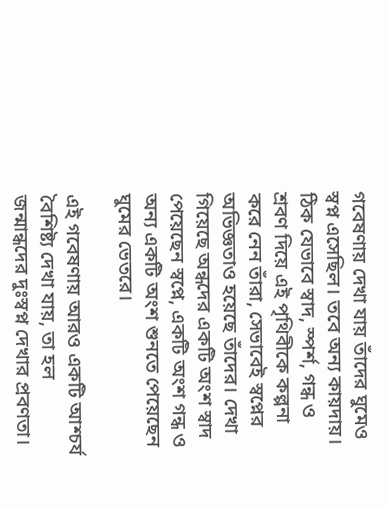গবেষণায় দেখা যায় তাঁদের ঘুমেও স্বপ্ন এসেছিল। তবে অন্য কায়দায়। ঠিক যেভাবে স্বাদ, স্পর্শ, গন্ধ ও শ্রবণ দিয়ে এই পৃথিবীকে কল্পনা করে নেন তাঁরা, সেভাবেই স্বপ্নের অভিজ্ঞতাও হয়েছে তাঁদের। দেখা গিয়েছে অন্ধদের একটি অংশ স্বাদ পেয়েছেন স্বপ্নে, একটি অংশ গন্ধ ও অন্য একটি অংশ শুনতে পেয়েছেন ঘুমের ভেতরে।

এই গবেষণায় আরও একটি আশ্চর্য বৈশিষ্ট্য দেখা যায়, তা হল জন্মান্ধদের দুঃস্বপ্ন দেখার প্রবণতা।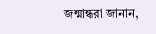জন্মান্ধরা জানান,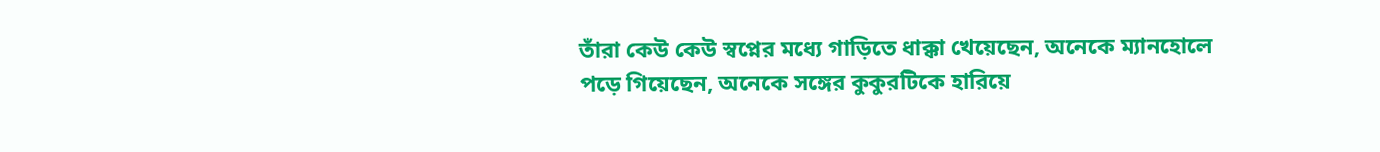তাঁরা কেউ কেউ স্বপ্নের মধ্যে গাড়িতে ধাক্কা খেয়েছেন, অনেকে ম্যানহোলে পড়ে গিয়েছেন, অনেকে সঙ্গের কুকুরটিকে হারিয়ে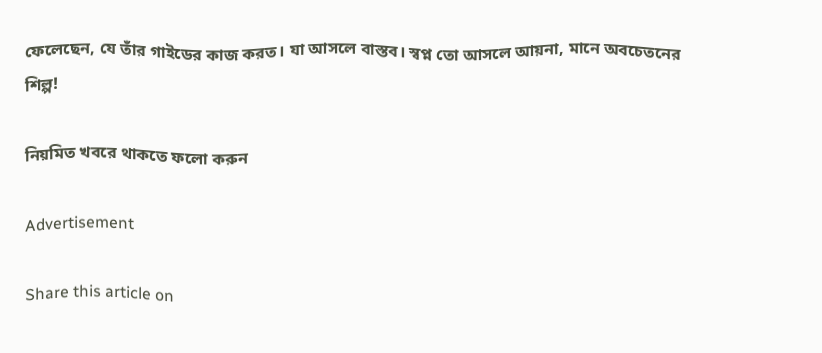ফেলেছেন, যে তাঁর গাইডের কাজ করত। যা আসলে বাস্তব। স্বপ্ন তো আসলে আয়না, মানে অবচেতনের শিল্প!

নিয়মিত খবরে থাকতে ফলো করুন

Advertisement

Share this article on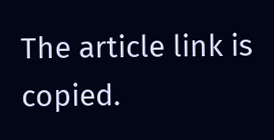The article link is copied.